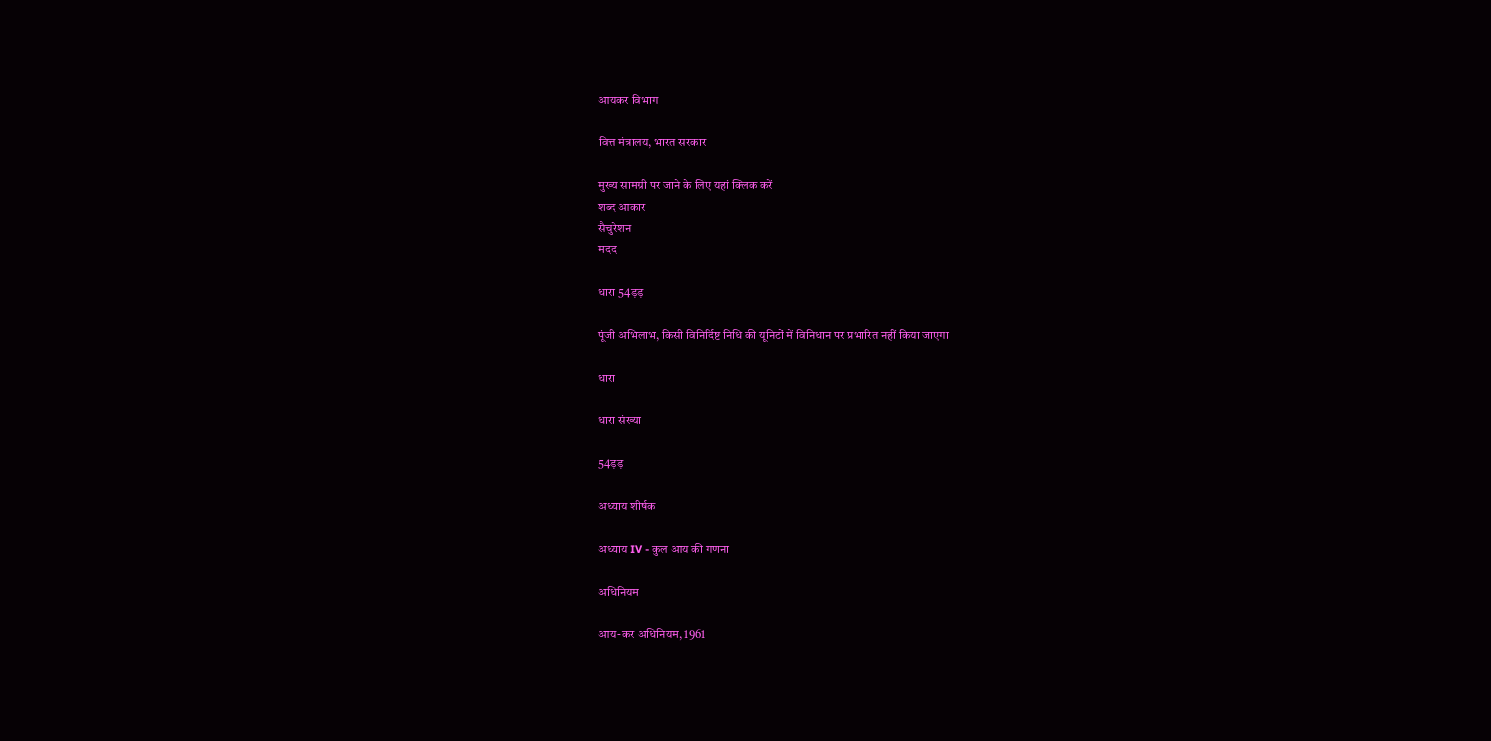आयकर विभाग

वित्त मंत्रालय, भारत सरकार

मुख्य सामग्री पर जाने के लिए यहां क्लिक करें
शब्द आकार
सैचुरेशन
मदद

धारा 54ड़ड़

पूंजी अभिलाभ, किसी विनिर्दिष्ट निधि की यूनिटों में विनिधान पर प्रभारित नहीं किया जाएगा

धारा

धारा संख्या

54ड़ड़

अध्याय शीर्षक

अध्याय IV - कुल आय की गणना

अधिनियम

आय-कर अधिनियम, 1961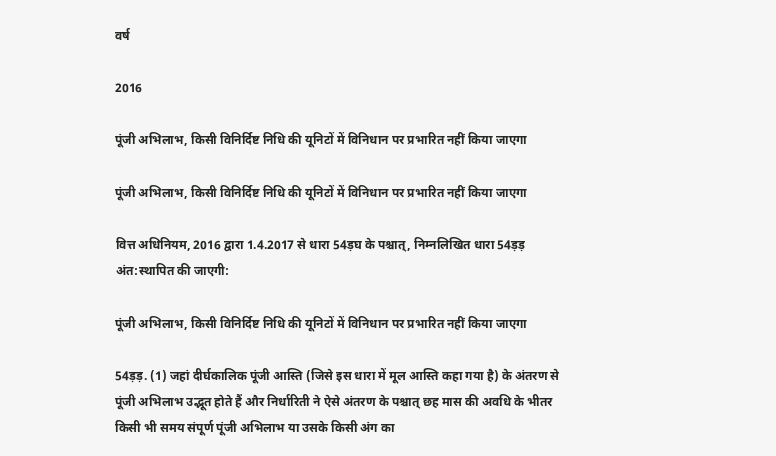वर्ष

2016

पूंजी अभिलाभ, किसी विनिर्दिष्ट निधि की यूनिटों में विनिधान पर प्रभारित नहीं किया जाएगा

पूंजी अभिलाभ, किसी विनिर्दिष्ट निधि की यूनिटों में विनिधान पर प्रभारित नहीं किया जाएगा

वित्त अधिनियम, 2016 द्वारा 1.4.2017 से धारा 54ड़घ के पश्चात्, निम्नलिखित धारा 54ड़ड़ अंत:स्थापित की जाएगी:

पूंजी अभिलाभ, किसी विनिर्दिष्ट निधि की यूनिटों में विनिधान पर प्रभारित नहीं किया जाएगा

54ड़ड़. (1) जहां दीर्घकालिक पूंजी आस्ति (जिसे इस धारा में मूल आस्ति कहा गया है) के अंतरण से पूंजी अभिलाभ उद्भूत होते हैं और निर्धारिती ने ऐसे अंतरण के पश्चात् छह मास की अवधि के भीतर किसी भी समय संपूर्ण पूंजी अभिलाभ या उसके किसी अंग का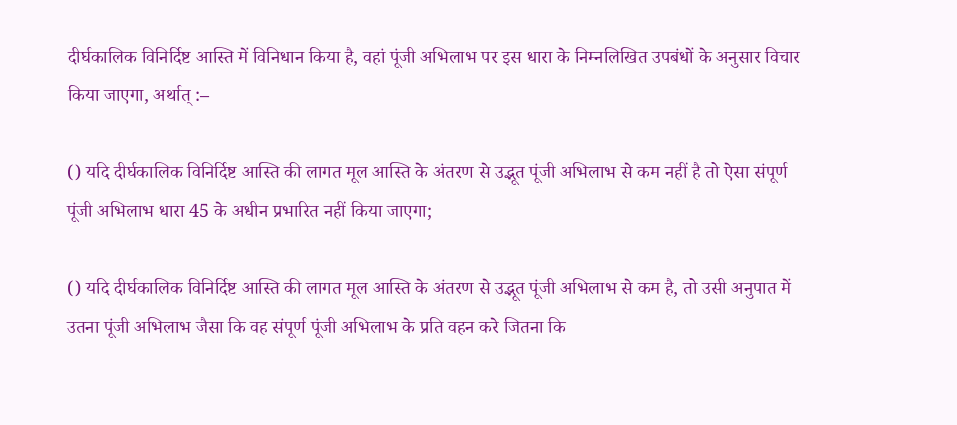दीर्घकालिक विनिर्दिष्ट आस्ति में विनिधान किया है, वहां पूंजी अभिलाभ पर इस धारा के निम्नलिखित उपबंधों के अनुसार विचार किया जाएगा, अर्थात् :–

() यदि दीर्घकालिक विनिर्दिष्ट आस्ति की लागत मूल आस्ति के अंतरण से उद्भूत पूंजी अभिलाभ से कम नहीं है तो ऐसा संपूर्ण पूंजी अभिलाभ धारा 45 के अधीन प्रभारित नहीं किया जाएगा;

() यदि दीर्घकालिक विनिर्दिष्ट आस्ति की लागत मूल आस्ति के अंतरण से उद्भूत पूंजी अभिलाभ से कम है, तो उसी अनुपात में उतना पूंजी अभिलाभ जैसा कि वह संपूर्ण पूंजी अभिलाभ के प्रति वहन करे जितना कि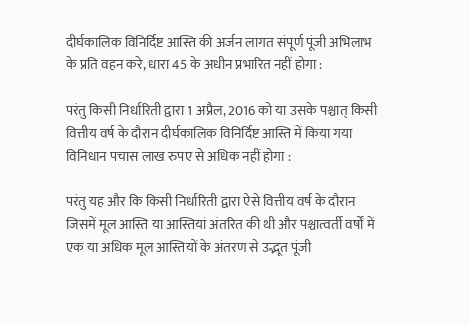दीर्घकालिक विनिर्दिष्ट आस्ति की अर्जन लागत संपूर्ण पूंजी अभिलाभ के प्रति वहन करे, धारा 45 के अधीन प्रभारित नहीं होगा :

परंतु किसी निर्धारिती द्वारा 1 अप्रैल, 2016 को या उसके पश्चात् किसी वित्तीय वर्ष के दौरान दीर्घकालिक विनिर्दिष्ट आस्ति में किया गया विनिधान पचास लाख रुपए से अधिक नहीं होगा :

परंतु यह और कि किसी निर्धारिती द्वारा ऐसे वित्तीय वर्ष के दौरान जिसमें मूल आस्ति या आस्तियां अंतरित की थी और पश्चात्वर्ती वर्षों में एक या अधिक मूल आस्तियों के अंतरण से उद्भूत पूंजी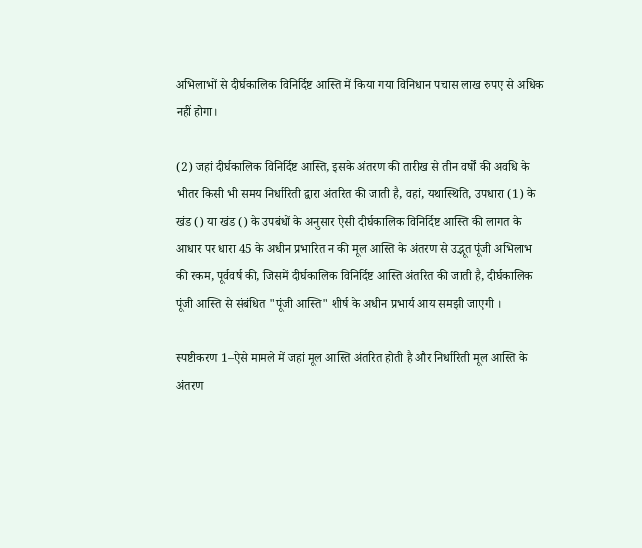अभिलाभों से दीर्घकालिक विनिर्दिष्ट आस्ति में किया गया विनिधान पचास लाख रुपए से अधिक नहीं होगा।

(2) जहां दीर्घकालिक विनिर्दिष्ट आस्ति, इसके अंतरण की तारीख से तीन वर्षों की अवधि के भीतर किसी भी समय निर्धारिती द्वारा अंतरित की जाती है, वहां, यथास्थिति, उपधारा (1) के खंड () या खंड () के उपबंधों के अनुसार ऐसी दीर्घकालिक विनिर्दिष्ट आस्ति की लागत के आधार पर धारा 45 के अधीन प्रभारित न की मूल आस्ति के अंतरण से उद्भूत पूंजी अभिलाभ की रकम, पूर्ववर्ष की, जिसमें दीर्घकालिक विनिर्दिष्ट आस्ति अंतरित की जाती है, दीर्घकालिक पूंजी आस्ति से संबंधित "पूंजी आस्ति" शीर्ष के अधीन प्रभार्य आय समझी जाएगी ।

स्पष्टीकरण 1–ऐसे मामले में जहां मूल आस्ति अंतरित होती है और निर्धारिती मूल आस्ति के अंतरण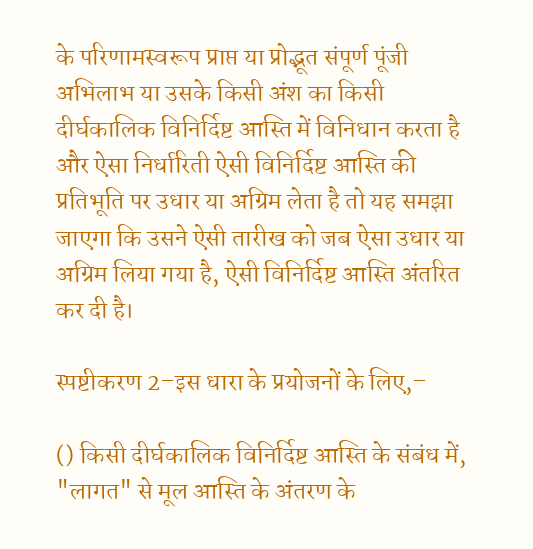के परिणामस्वरूप प्राप्त या प्रोद्भूत संपूर्ण पूंजी अभिलाभ या उसके किसी अंश का किसी दीर्घकालिक विनिर्दिष्ट आस्ति में विनिधान करता है और ऐसा निर्धारिती ऐसी विनिर्दिष्ट आस्ति की प्रतिभूति पर उधार या अग्रिम लेता है तो यह समझा जाएगा कि उसने ऐसी तारीख को जब ऐसा उधार या अग्रिम लिया गया है, ऐसी विनिर्दिष्ट आस्ति अंतरित कर दी है।

स्पष्टीकरण 2–इस धारा के प्रयोजनों के लिए,–

() किसी दीर्घकालिक विनिर्दिष्ट आस्ति के संबंध में, "लागत" से मूल आस्ति के अंतरण के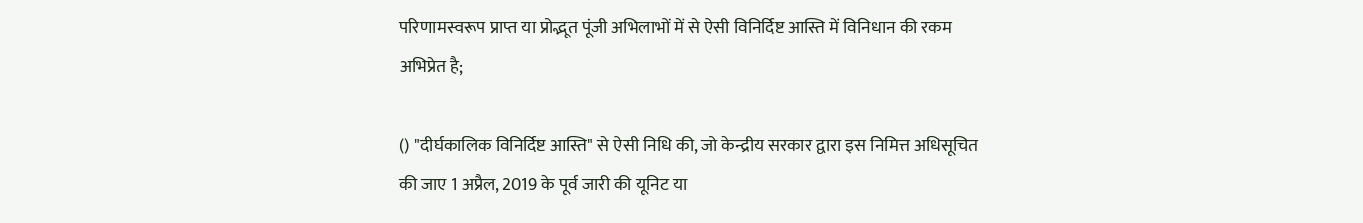परिणामस्वरूप प्राप्त या प्रोद्भूत पूंजी अभिलाभों में से ऐसी विनिर्दिष्ट आस्ति में विनिधान की रकम अभिप्रेत है;

() "दीर्घकालिक विनिर्दिष्ट आस्ति" से ऐसी निधि की, जो केन्द्रीय सरकार द्वारा इस निमित्त अधिसूचित की जाए 1 अप्रैल, 2019 के पूर्व जारी की यूनिट या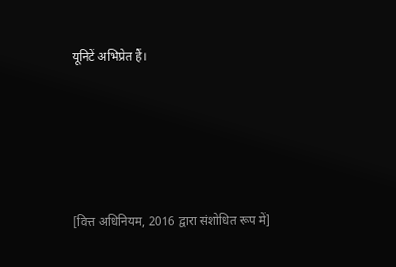यूनिटें अभिप्रेत हैं।





[वित्त अधिनियम, 2016 द्वारा संशोधित रूप में]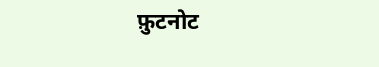फ़ुटनोट